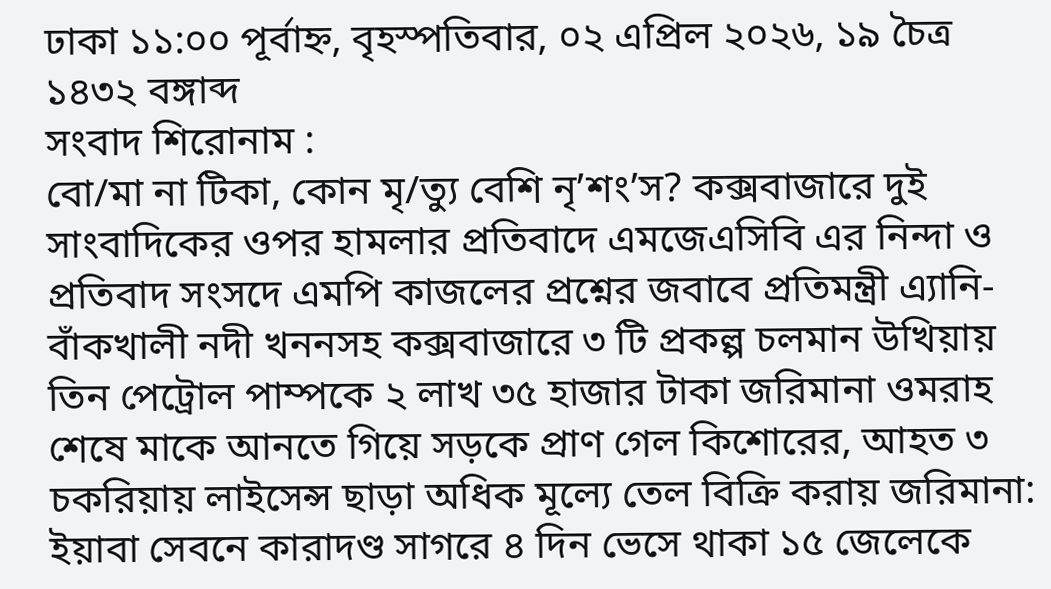ঢাকা ১১:০০ পূর্বাহ্ন, বৃহস্পতিবার, ০২ এপ্রিল ২০২৬, ১৯ চৈত্র ১৪৩২ বঙ্গাব্দ
সংবাদ শিরোনাম :
বো/মা না টিকা, কোন মৃ/ত্যু বেশি নৃ’শং’স? কক্সবাজারে দুই সাংবাদিকের ওপর হামলার প্রতিবাদে এমজেএসিবি এর নিন্দা ও প্রতিবাদ সংসদে এমপি কাজলের প্রশ্নের জবাবে প্রতিমন্ত্রী এ্যানি-বাঁকখালী নদী খননসহ কক্সবাজারে ৩ টি প্রকল্প চলমান উখিয়ায় তিন পেট্রোল পাম্পকে ২ লাখ ৩৫ হাজার টাকা জরিমানা ওমরাহ শেষে মাকে আনতে গিয়ে সড়কে প্রাণ গেল কিশোরের, আহত ৩ চকরিয়ায় লাইসেন্স ছাড়া অধিক মূল্যে তেল বিক্রি করায় জরিমানা: ইয়াবা সেবনে কারাদণ্ড সাগরে ৪ দিন ভেসে থাকা ১৫ জেলেকে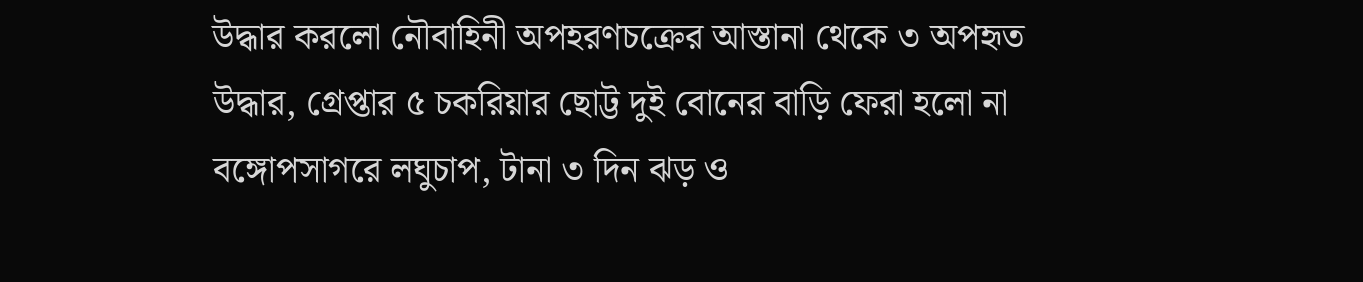উদ্ধার করলো নৌবাহিনী অপহরণচক্রের আস্তানা থেকে ৩ অপহৃত উদ্ধার, গ্রেপ্তার ৫ চকরিয়ার ছোট্ট দুই বোনের বাড়ি ফেরা হলো না বঙ্গোপসাগরে লঘুচাপ, টানা ৩ দিন ঝড় ও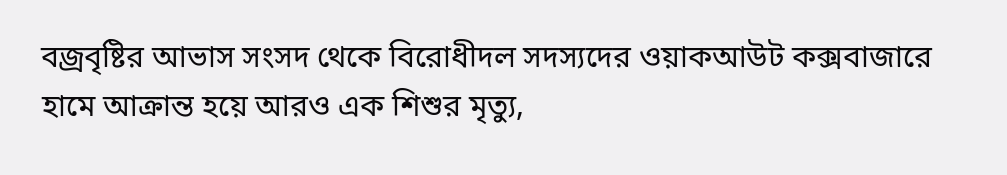বজ্রবৃষ্টির আভাস সংসদ থেকে বিরোধীদল সদস্যদের ওয়াকআউট কক্সবাজারে হামে আক্রান্ত হয়ে আরও এক শিশুর মৃত্যু,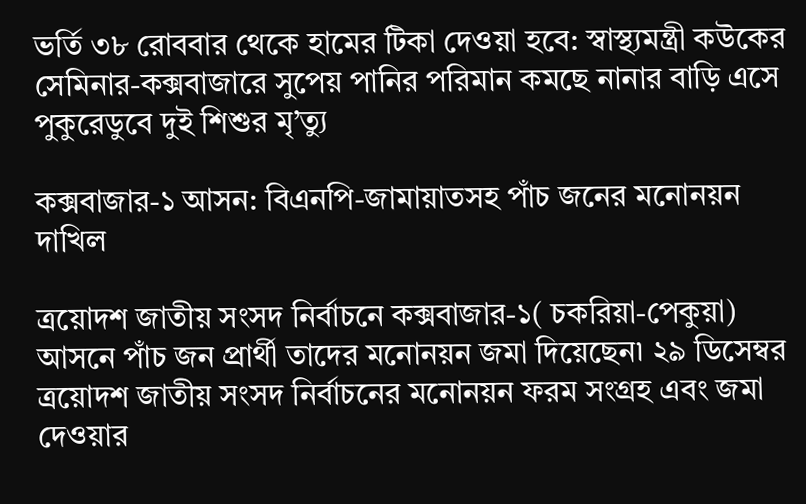ভর্তি ৩৮ রোববার থেকে হামের টিকা দেওয়া হবে: স্বাস্থ্যমন্ত্রী কউকের সেমিনার-কক্সবাজারে সুপেয় পানির পরিমান কমছে নানার বাড়ি এসে পুকুরেডুবে দুই শিশুর মৃ’ত্যু

কক্সবাজার-১ আসন: বিএনপি-জামায়াতসহ পাঁচ জনের মনোনয়ন দাখিল

ত্রয়োদশ জাতীয় সংসদ নির্বাচনে কক্সবাজার-১( চকরিয়া-পেকুয়া) আসনে পাঁচ জন প্রার্থী তাদের মনোনয়ন জমা দিয়েছেন৷ ২৯ ডিসেম্বর ত্রয়োদশ জাতীয় সংসদ নির্বাচনের মনোনয়ন ফরম সংগ্রহ এবং জমা দেওয়ার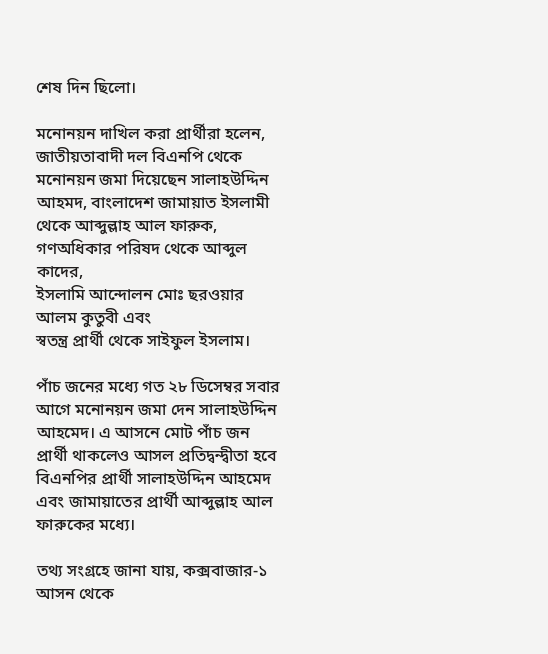শেষ দিন ছিলো।

মনোনয়ন দাখিল করা প্রার্থীরা হলেন, জাতীয়তাবাদী দল বিএনপি থেকে মনোনয়ন জমা দিয়েছেন সালাহউদ্দিন আহমদ, বাংলাদেশ জামায়াত ইসলামী থেকে আব্দুল্লাহ আল ফারুক, গণঅধিকার পরিষদ থেকে আব্দুল কাদের,
ইসলামি আন্দোলন মোঃ ছরওয়ার আলম কুতুবী এবং
স্বতন্ত্র প্রার্থী থেকে সাইফুল ইসলাম।

পাঁচ জনের মধ্যে গত ২৮ ডিসেম্বর সবার আগে মনোনয়ন জমা দেন সালাহউদ্দিন আহমেদ। এ আসনে মোট পাঁচ জন প্রার্থী থাকলেও আসল প্রতিদ্বন্দ্বীতা হবে বিএনপির প্রার্থী সালাহউদ্দিন আহমেদ এবং জামায়াতের প্রার্থী আব্দুল্লাহ আল ফারুকের মধ্যে।

তথ্য সংগ্রহে জানা যায়, কক্সবাজার-১ আসন থেকে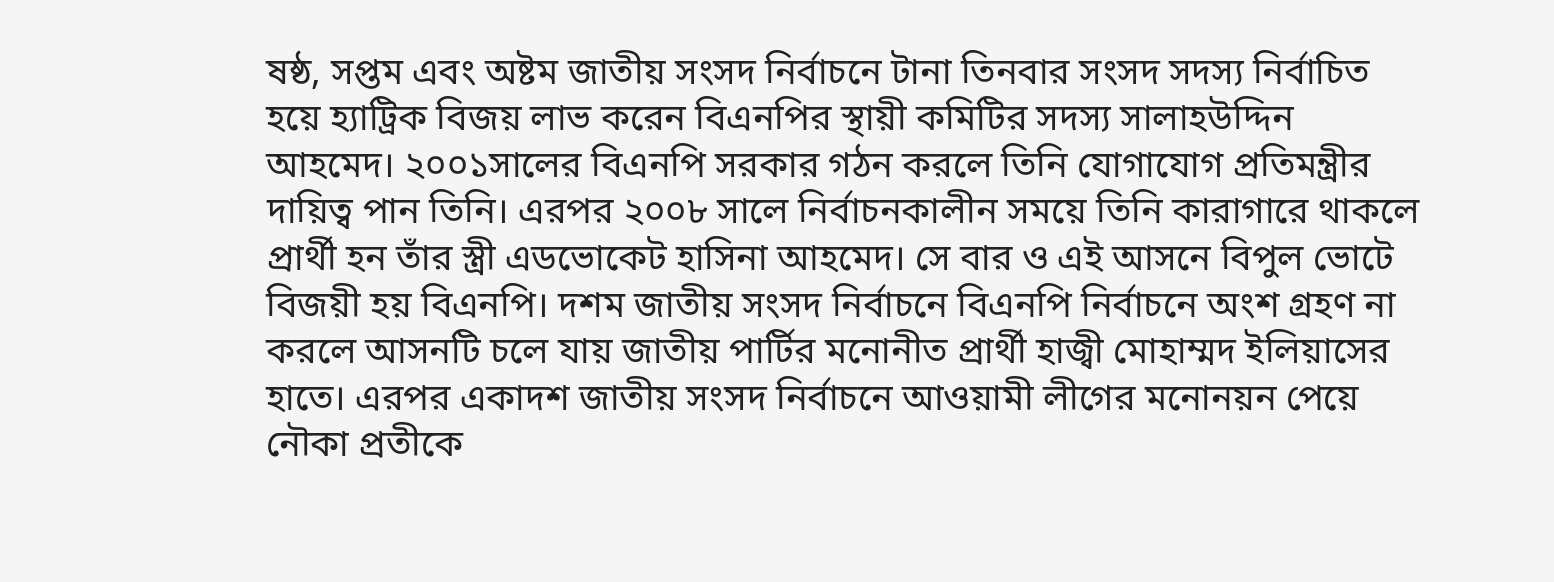ষষ্ঠ, সপ্তম এবং অষ্টম জাতীয় সংসদ নির্বাচনে টানা তিনবার সংসদ সদস্য নির্বাচিত হয়ে হ্যাট্রিক বিজয় লাভ করেন বিএনপির স্থায়ী কমিটির সদস্য সালাহউদ্দিন আহমেদ। ২০০১সালের বিএনপি সরকার গঠন করলে তিনি যোগাযোগ প্রতিমন্ত্রীর দায়িত্ব পান তিনি। এরপর ২০০৮ সালে নির্বাচনকালীন সময়ে তিনি কারাগারে থাকলে প্রার্থী হন তাঁর স্ত্রী এডভোকেট হাসিনা আহমেদ। সে বার ও এই আসনে বিপুল ভোটে বিজয়ী হয় বিএনপি। দশম জাতীয় সংসদ নির্বাচনে বিএনপি নির্বাচনে অংশ গ্রহণ না করলে আসনটি চলে যায় জাতীয় পার্টির মনোনীত প্রার্থী হাজ্বী মোহাম্মদ ইলিয়াসের হাতে। এরপর একাদশ জাতীয় সংসদ নির্বাচনে আওয়ামী লীগের মনোনয়ন পেয়ে নৌকা প্রতীকে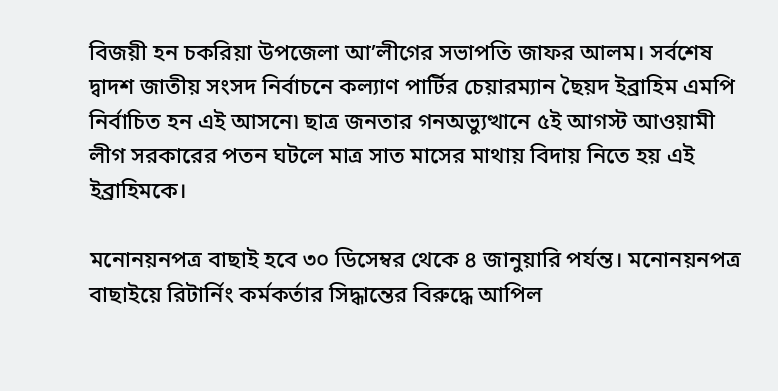বিজয়ী হন চকরিয়া উপজেলা আ’লীগের সভাপতি জাফর আলম। সর্বশেষ দ্বাদশ জাতীয় সংসদ নির্বাচনে কল্যাণ পার্টির চেয়ারম্যান ছৈয়দ ইব্রাহিম এমপি নির্বাচিত হন এই আসনে৷ ছাত্র জনতার গনঅভ্যুত্থানে ৫ই আগস্ট আওয়ামী লীগ সরকারের পতন ঘটলে মাত্র সাত মাসের মাথায় বিদায় নিতে হয় এই ইব্রাহিমকে।

মনোনয়নপত্র বাছাই হবে ৩০ ডিসেম্বর থেকে ৪ জানুয়ারি পর্যন্ত। মনোনয়নপত্র বাছাইয়ে রিটার্নিং কর্মকর্তার সিদ্ধান্তের বিরুদ্ধে আপিল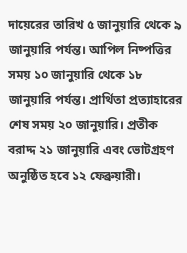দায়েরের তারিখ ৫ জানুয়ারি থেকে ৯ জানুয়ারি পর্যন্ত। আপিল নিষ্পত্তির সময় ১০ জানুয়ারি থেকে ১৮ জানুয়ারি পর্যন্ত। প্রার্থিতা প্রত্যাহারের শেষ সময় ২০ জানুয়ারি। প্রতীক বরাদ্দ ২১ জানুয়ারি এবং ভোটগ্রহণ অনুষ্ঠিত হবে ১২ ফেব্রুয়ারী।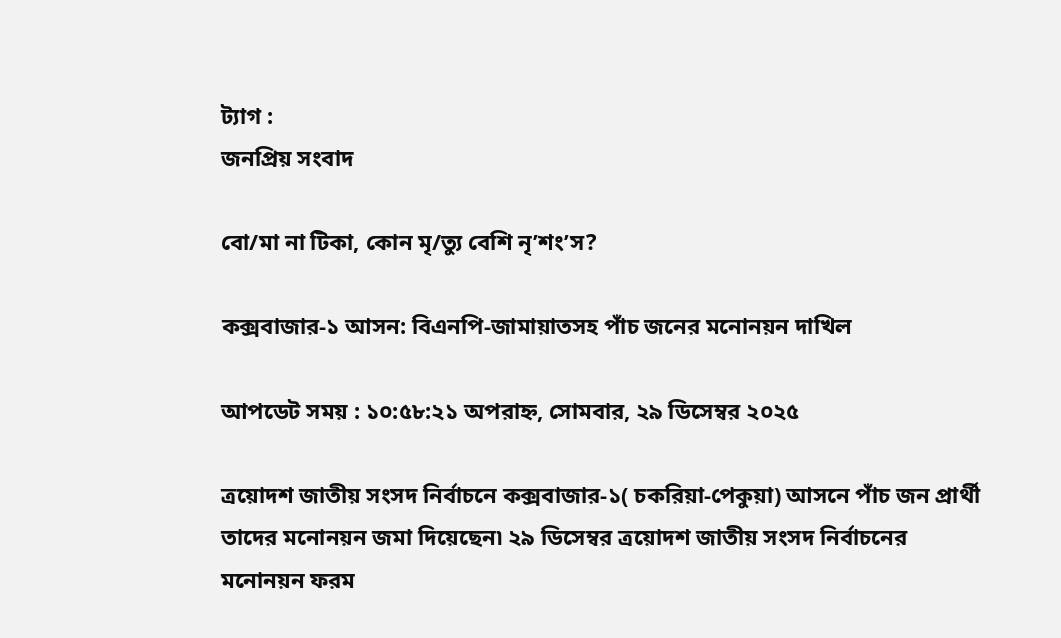ট্যাগ :
জনপ্রিয় সংবাদ

বো/মা না টিকা, কোন মৃ/ত্যু বেশি নৃ’শং’স?

কক্সবাজার-১ আসন: বিএনপি-জামায়াতসহ পাঁচ জনের মনোনয়ন দাখিল

আপডেট সময় : ১০:৫৮:২১ অপরাহ্ন, সোমবার, ২৯ ডিসেম্বর ২০২৫

ত্রয়োদশ জাতীয় সংসদ নির্বাচনে কক্সবাজার-১( চকরিয়া-পেকুয়া) আসনে পাঁচ জন প্রার্থী তাদের মনোনয়ন জমা দিয়েছেন৷ ২৯ ডিসেম্বর ত্রয়োদশ জাতীয় সংসদ নির্বাচনের মনোনয়ন ফরম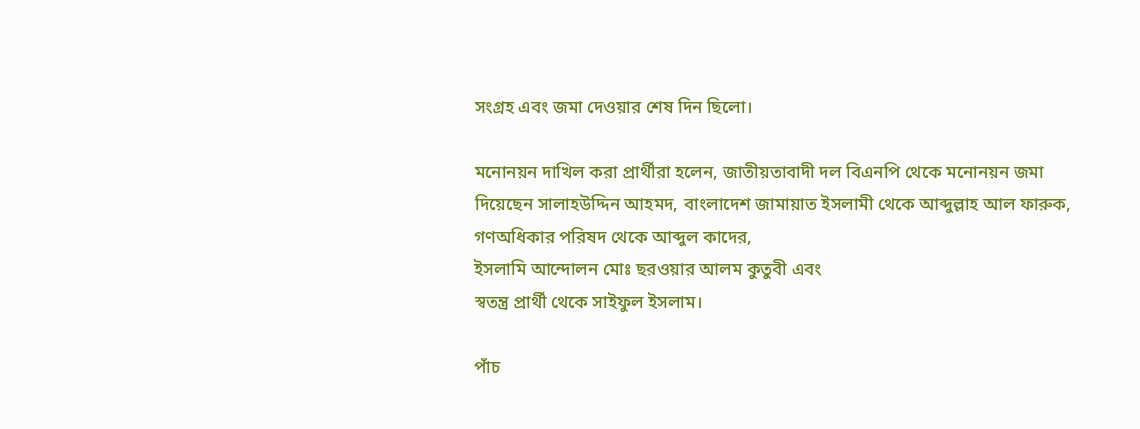সংগ্রহ এবং জমা দেওয়ার শেষ দিন ছিলো।

মনোনয়ন দাখিল করা প্রার্থীরা হলেন, জাতীয়তাবাদী দল বিএনপি থেকে মনোনয়ন জমা দিয়েছেন সালাহউদ্দিন আহমদ, বাংলাদেশ জামায়াত ইসলামী থেকে আব্দুল্লাহ আল ফারুক, গণঅধিকার পরিষদ থেকে আব্দুল কাদের,
ইসলামি আন্দোলন মোঃ ছরওয়ার আলম কুতুবী এবং
স্বতন্ত্র প্রার্থী থেকে সাইফুল ইসলাম।

পাঁচ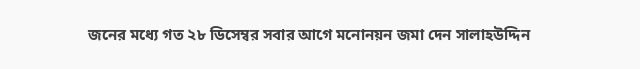জনের মধ্যে গত ২৮ ডিসেম্বর সবার আগে মনোনয়ন জমা দেন সালাহউদ্দিন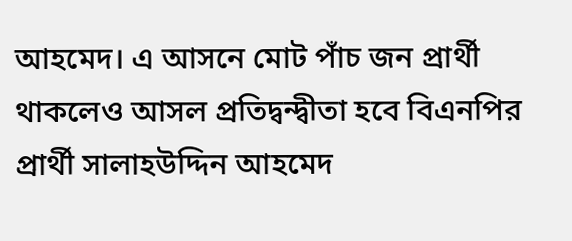আহমেদ। এ আসনে মোট পাঁচ জন প্রার্থী থাকলেও আসল প্রতিদ্বন্দ্বীতা হবে বিএনপির প্রার্থী সালাহউদ্দিন আহমেদ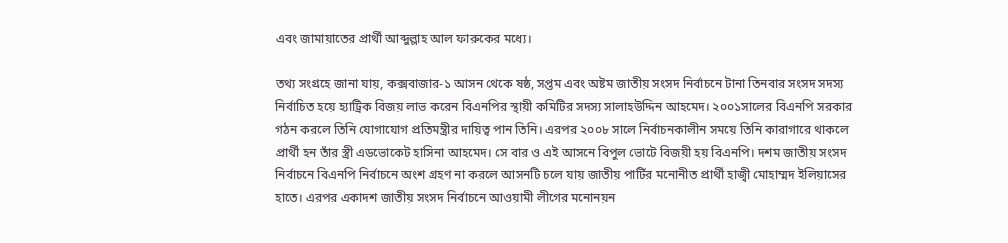এবং জামায়াতের প্রার্থী আব্দুল্লাহ আল ফারুকের মধ্যে।

তথ্য সংগ্রহে জানা যায়, কক্সবাজার-১ আসন থেকে ষষ্ঠ, সপ্তম এবং অষ্টম জাতীয় সংসদ নির্বাচনে টানা তিনবার সংসদ সদস্য নির্বাচিত হয়ে হ্যাট্রিক বিজয় লাভ করেন বিএনপির স্থায়ী কমিটির সদস্য সালাহউদ্দিন আহমেদ। ২০০১সালের বিএনপি সরকার গঠন করলে তিনি যোগাযোগ প্রতিমন্ত্রীর দায়িত্ব পান তিনি। এরপর ২০০৮ সালে নির্বাচনকালীন সময়ে তিনি কারাগারে থাকলে প্রার্থী হন তাঁর স্ত্রী এডভোকেট হাসিনা আহমেদ। সে বার ও এই আসনে বিপুল ভোটে বিজয়ী হয় বিএনপি। দশম জাতীয় সংসদ নির্বাচনে বিএনপি নির্বাচনে অংশ গ্রহণ না করলে আসনটি চলে যায় জাতীয় পার্টির মনোনীত প্রার্থী হাজ্বী মোহাম্মদ ইলিয়াসের হাতে। এরপর একাদশ জাতীয় সংসদ নির্বাচনে আওয়ামী লীগের মনোনয়ন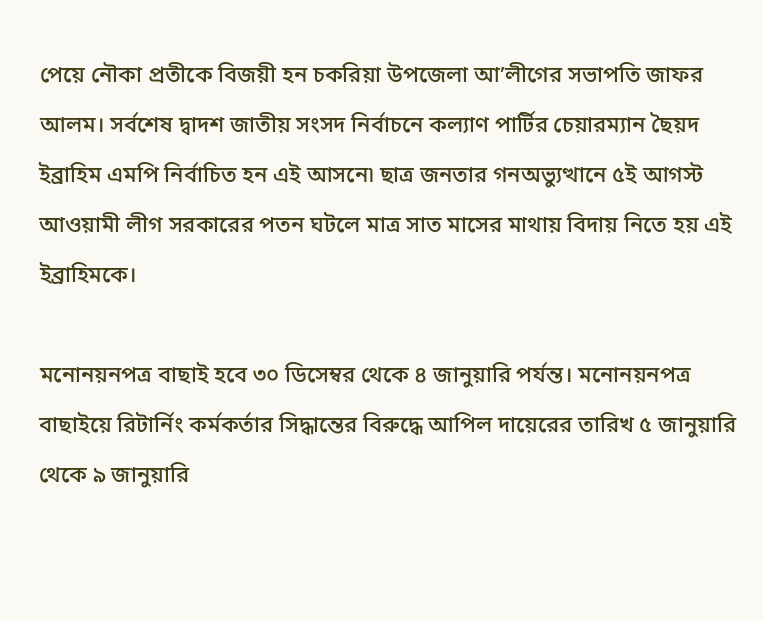পেয়ে নৌকা প্রতীকে বিজয়ী হন চকরিয়া উপজেলা আ’লীগের সভাপতি জাফর আলম। সর্বশেষ দ্বাদশ জাতীয় সংসদ নির্বাচনে কল্যাণ পার্টির চেয়ারম্যান ছৈয়দ ইব্রাহিম এমপি নির্বাচিত হন এই আসনে৷ ছাত্র জনতার গনঅভ্যুত্থানে ৫ই আগস্ট আওয়ামী লীগ সরকারের পতন ঘটলে মাত্র সাত মাসের মাথায় বিদায় নিতে হয় এই ইব্রাহিমকে।

মনোনয়নপত্র বাছাই হবে ৩০ ডিসেম্বর থেকে ৪ জানুয়ারি পর্যন্ত। মনোনয়নপত্র বাছাইয়ে রিটার্নিং কর্মকর্তার সিদ্ধান্তের বিরুদ্ধে আপিল দায়েরের তারিখ ৫ জানুয়ারি থেকে ৯ জানুয়ারি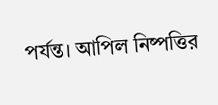পর্যন্ত। আপিল নিষ্পত্তির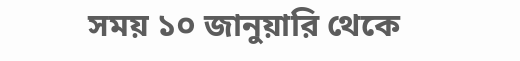সময় ১০ জানুয়ারি থেকে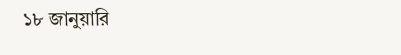১৮ জানুয়ারি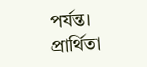পর্যন্ত। প্রার্থিতা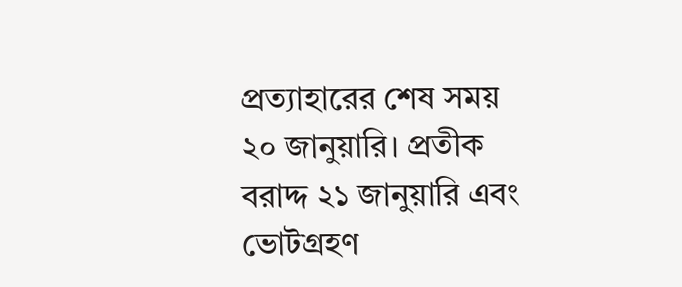প্রত্যাহারের শেষ সময় ২০ জানুয়ারি। প্রতীক বরাদ্দ ২১ জানুয়ারি এবং ভোটগ্রহণ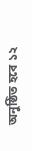অনুষ্ঠিত হবে ১২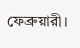ফেব্রুয়ারী।